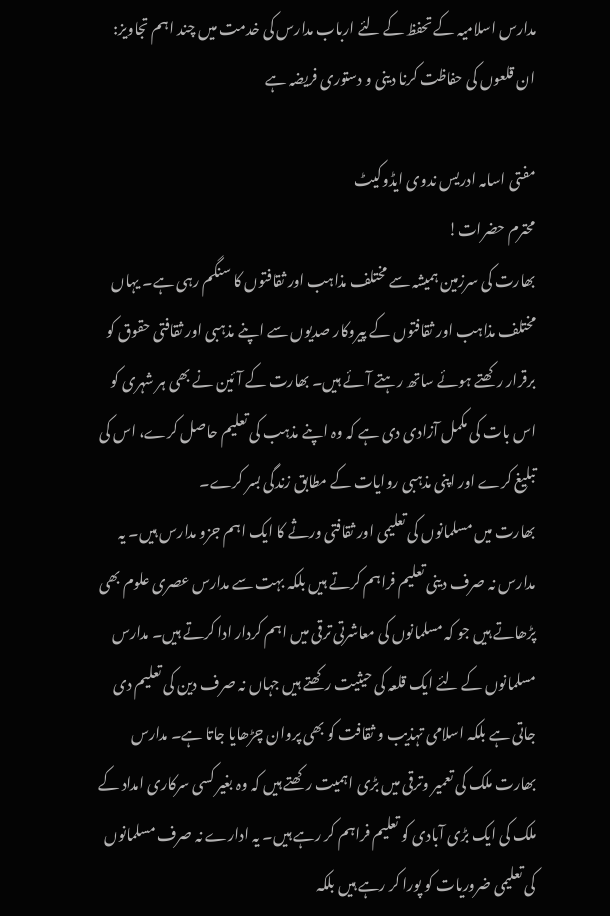مدارس اسلامیہ کے تحفظ کے لئے ارباب مدارس کی خدمت میں چند اہم تجاویز: ان قلعوں کی حفاظت کرنا دینی و دستوری فریضہ ہے

مفتی اسامہ ادریس ندوی ایڈوکیٹ
محترم حضرات!
بھارت کی سرزمین ہمیشہ سے مختلف مذاہب اور ثقافتوں کا سنگم رہی ہے۔ یہاں مختلف مذاہب اور ثقافتوں کے پیروکار صدیوں سے اپنے مذہبی اور ثقافتی حقوق کو برقرار رکھتے ہوئے ساتھ رہتے آئے ہیں۔ بھارت کے آئین نے بھی ہر شہری کو اس بات کی مکمل آزادی دی ہے کہ وہ اپنے مذہب کی تعلیم حاصل کرے، اس کی تبلیغ کرے اور اپنی مذہبی روایات کے مطابق زندگی بسر کرے۔
بھارت میں مسلمانوں کی تعلیمی اور ثقافتی ورثے کا ایک اہم جزو مدارس ہیں۔ یہ مدارس نہ صرف دینی تعلیم فراہم کرتے ہیں بلکہ بہت سے مدارس عصری علوم بھی پڑھاتے ہیں جو کہ مسلمانوں کی معاشرتی ترقی میں اہم کردار ادا کرتے ہیں۔ مدارس مسلمانوں کے لئے ایک قلعہ کی حیثیت رکھتے ہیں جہاں نہ صرف دین کی تعلیم دی جاتی ہے بلکہ اسلامی تہذیب و ثقافت کو بھی پروان چڑھایا جاتا ہے۔ مدارس بھارت ملک کی تعمیر وترقی میں بڑی اہمیت رکھتے ہیں کہ وہ بغیر کسی سرکاری امداد کے ملک کی ایک بڑی آبادی کو تعلیم فراہم کر رہے ہیں۔ یہ ادارے نہ صرف مسلمانوں کی تعلیمی ضروریات کو پورا کر رہے ہیں بلکہ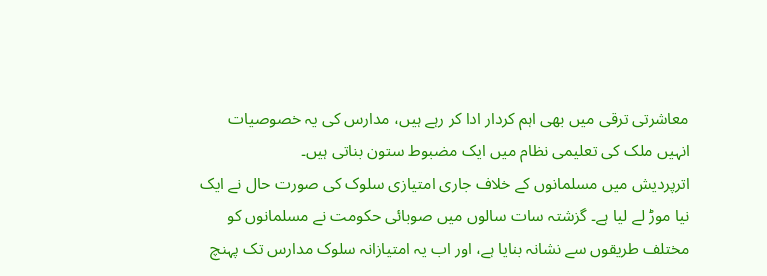معاشرتی ترقی میں بھی اہم کردار ادا کر رہے ہیں، مدارس کی یہ خصوصیات انہیں ملک کی تعلیمی نظام میں ایک مضبوط ستون بناتی ہیں۔
اترپردیش میں مسلمانوں کے خلاف جاری امتیازی سلوک کی صورت حال نے ایک نیا موڑ لے لیا ہے۔ گزشتہ سات سالوں میں صوبائی حکومت نے مسلمانوں کو مختلف طریقوں سے نشانہ بنایا ہے، اور اب یہ امتیازانہ سلوک مدارس تک پہنچ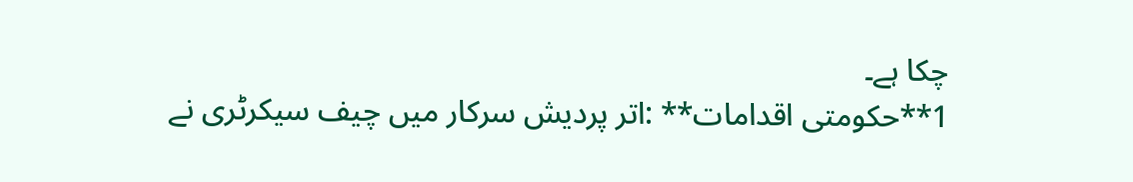چکا ہے۔
1**حکومتی اقدامات** :اتر پردیش سرکار میں چیف سیکرٹری نے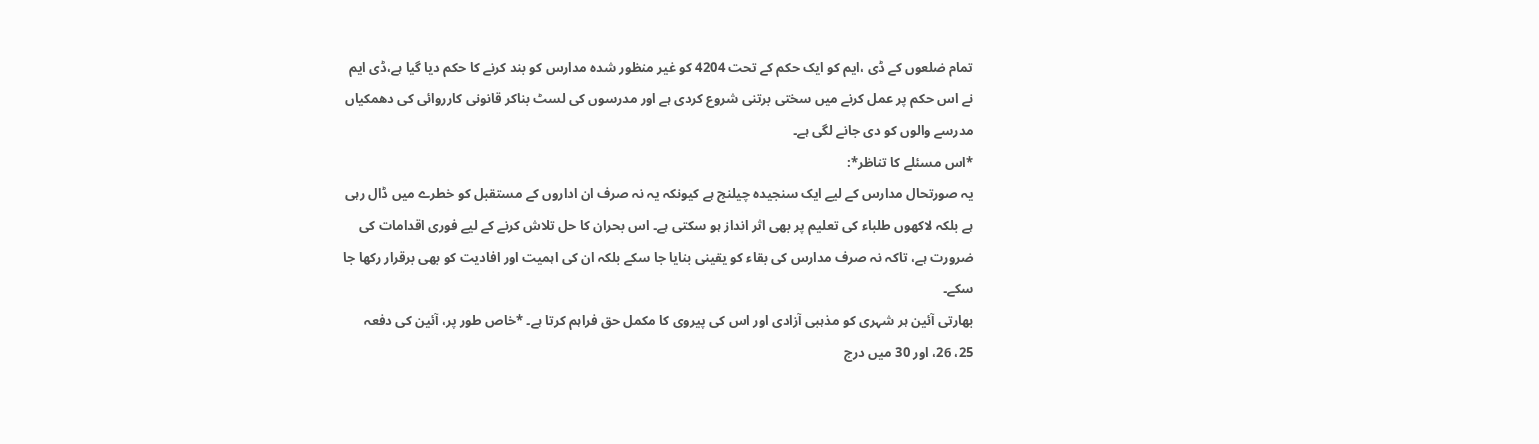تمام ضلعوں کے ڈی ،ایم کو ایک حکم کے تحت 4204 کو غیر منظور شدہ مدارس کو بند کرنے کا حکم دیا گیا ہے،ڈی ایم نے اس حکم پر عمل کرنے میں سختی برتنی شروع کردی ہے اور مدرسوں کی لسٹ بناکر قانونی کارروائی کی دھمکیاں مدرسے والوں کو دی جانے لگی ہے۔
*اس مسئلے کا تناظر*:
یہ صورتحال مدارس کے لیے ایک سنجیدہ چیلنج ہے کیونکہ یہ نہ صرف ان اداروں کے مستقبل کو خطرے میں ڈال رہی ہے بلکہ لاکھوں طلباء کی تعلیم پر بھی اثر انداز ہو سکتی ہے۔ اس بحران کا حل تلاش کرنے کے لیے فوری اقدامات کی ضرورت ہے، تاکہ نہ صرف مدارس کی بقاء کو یقینی بنایا جا سکے بلکہ ان کی اہمیت اور افادیت کو بھی برقرار رکھا جا سکے۔
بھارتی آئین ہر شہری کو مذہبی آزادی اور اس کی پیروی کا مکمل حق فراہم کرتا ہے۔ *خاص طور پر، آئین کی دفعہ 25، 26، اور 30 میں درج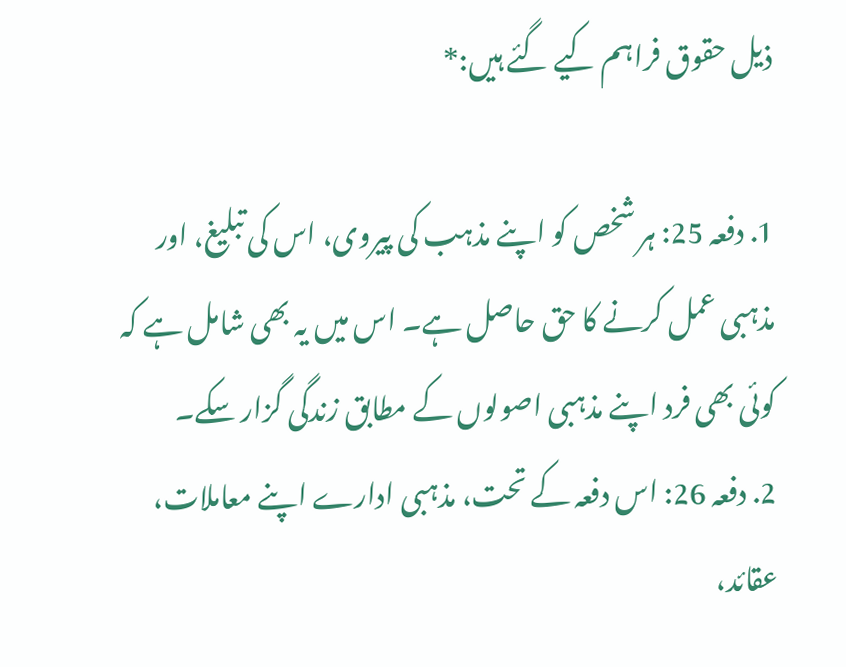ذیل حقوق فراہم کیے گئے ہیں:*

1. دفعہ 25: ہر شخص کو اپنے مذہب کی پیروی، اس کی تبلیغ، اور مذہبی عمل کرنے کا حق حاصل ہے۔ اس میں یہ بھی شامل ہے کہ کوئی بھی فرد اپنے مذہبی اصولوں کے مطابق زندگی گزار سکے۔
2. دفعہ 26: اس دفعہ کے تحت، مذہبی ادارے اپنے معاملات، عقائد،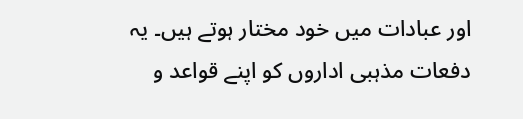اور عبادات میں خود مختار ہوتے ہیں۔ یہ دفعات مذہبی اداروں کو اپنے قواعد و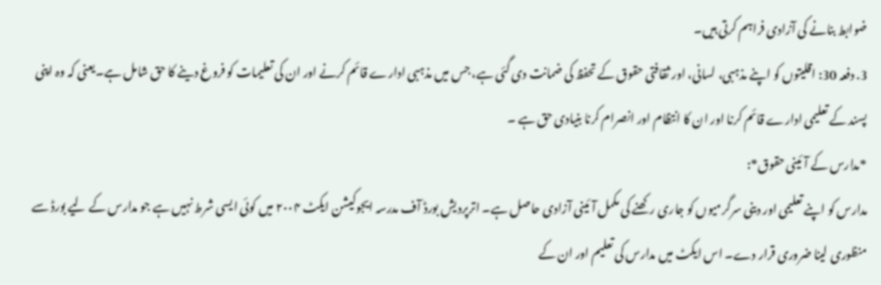ضوابط بنانے کی آزادی فراہم کرتی ہیں۔
3. دفعہ 30: اقلیتوں کو اپنے مذہبی، لسانی، اور ثقافتی حقوق کے تحفظ کی ضمانت دی گئی ہے، جس میں مذہبی ادارے قائم کرنے اور ان کی تعلیمات کو فروغ دینے کا حق شامل ہے۔یعنی کہ وہ اپنی پسند کے تعلیمی ادارے قائم کرنا اور ان کا انتظام اور انصرام کرنا بنیادی حق ہے ۔
*مدارس کے آئینی حقوق*:
مدارس کو اپنے تعلیمی اور دینی سرگرمیوں کو جاری رکھنے کی مکمل آئینی آزادی حاصل ہے۔ اترپردیش بورڈ آف مدرسہ ایجوکیشن ایکٹ ۲۰۰۴ میں کوئی ایسی شرط نہیں ہے جو مدارس کے لیے بورڈ سے منظوری لینا ضروری قرار دے۔ اس ایکٹ میں مدارس کی تعلیم اور ان کے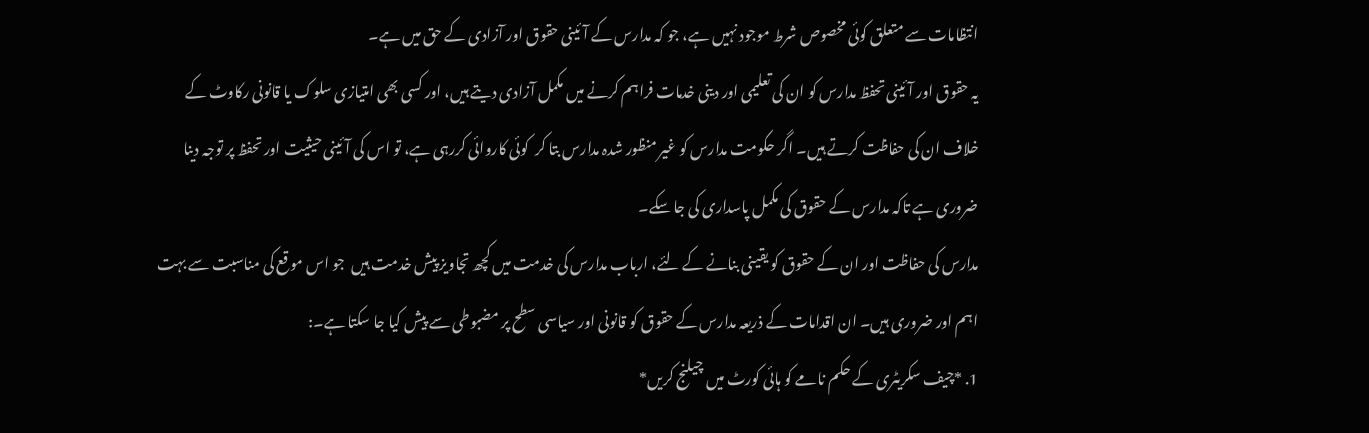انتظامات سے متعلق کوئی مخصوص شرط موجود نہیں ہے، جو کہ مدارس کے آئینی حقوق اور آزادی کے حق میں ہے۔
یہ حقوق اور آئینی تحفظ مدارس کو ان کی تعلیمی اور دینی خدمات فراہم کرنے میں مکمل آزادی دیتے ہیں، اور کسی بھی امتیازی سلوک یا قانونی رکاوٹ کے خلاف ان کی حفاظت کرتے ہیں۔ اگر حکومت مدارس کو غیر منظور شدہ مدارس بتا کر  کوئی کاروائی کررہی ہے، تو اس کی آئینی حیثیت اور تحفظ پر توجہ دینا ضروری ہے تاکہ مدارس کے حقوق کی مکمل پاسداری کی جا سکے۔
مدارس کی حفاظت اور ان کے حقوق کو یقینی بنانے کے لئے، ارباب مدارس کی خدمت میں کچھ تجاویز پیش خدمت ہیں  جو اس موقع کی مناسبت سے بہت اہم اور ضروری ہیں۔ ان اقدامات کے ذریعہ مدارس کے حقوق کو قانونی اور سیاسی سطح پر مضبوطی سے پیش کیا جا سکتا ہے۔:
1. *چیف سکریٹری کے حکم نامے کو ہائی کورٹ میں چیلنج کریں*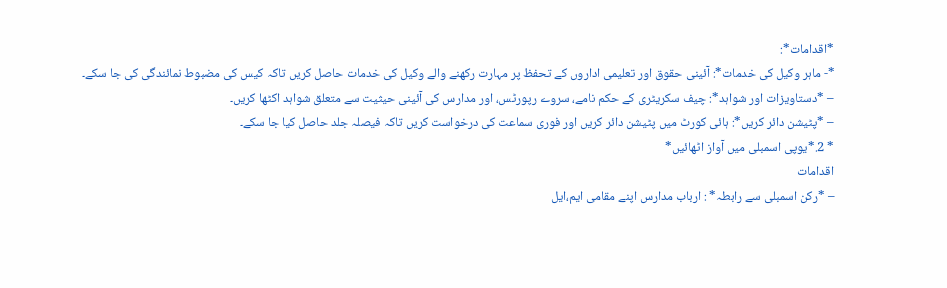*اقدامات*:
*- ماہر وکیل کی خدمات*: آئینی حقوق اور تعلیمی اداروں کے تحفظ پر مہارت رکھنے والے وکیل کی خدمات حاصل کریں تاکہ کیس کی مضبوط نمائندگی کی جا سکے۔
– *دستاویزات اور شواہد*: چیف سکریٹری کے حکم نامے، سروے رپورٹس، اور مدارس کی آئینی حیثیت سے متعلق شواہد اکٹھا کریں۔
– *پٹیشن دائر کریں*: ہائی کورٹ میں پٹیشن دائر کریں اور فوری سماعت کی درخواست کریں تاکہ فیصلہ جلد حاصل کیا جا سکے۔
* 2.*یوپی اسمبلی میں آواز اٹھائیں*
اقدامات
– *رکن اسمبلی سے رابطہ* : ارباب مدارس اپنے مقامی ایم،ایل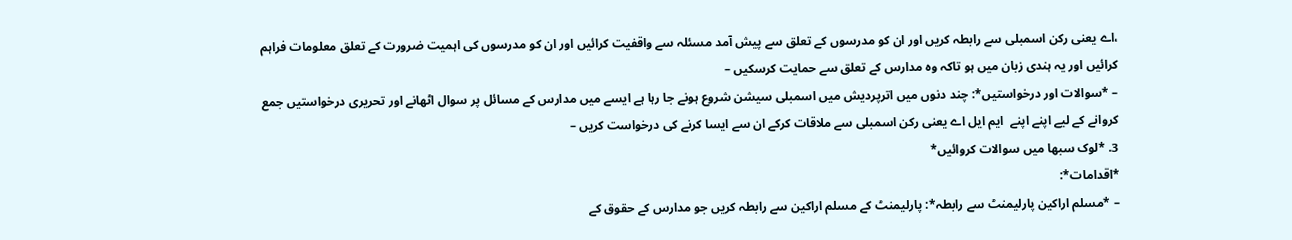،اے یعنی رکن اسمبلی سے رابطہ کریں اور ان کو مدرسوں کے تعلق سے پیش آمد مسئلہ سے واقفیت کرائیں اور ان کو مدرسوں کی اہمیت ضرورت کے تعلق معلومات فراہم کرائیں اور یہ ہندی زبان میں ہو تاکہ وہ مدارس کے تعلق سے حمایت کرسکیں –
– *سوالات اور درخواستیں*: چند دنوں میں اترپردیش میں اسمبلی سیشن شروع ہونے جا رہا ہے ایسے میں مدارس کے مسائل پر سوال اٹھانے اور تحریری درخواستیں جمع کروانے کے لیے اپنے اپنے  ایم ایل اے یعنی رکن اسمبلی سے ملاقات کرکے ان سے ایسا کرنے کی درخواست کریں –
3. *لوک سبھا میں سوالات کروائیں*
*اقدامات*:
– *مسلم اراکین پارلیمنٹ سے رابطہ*: پارلیمنٹ کے مسلم اراکین سے رابطہ کریں جو مدارس کے حقوق کے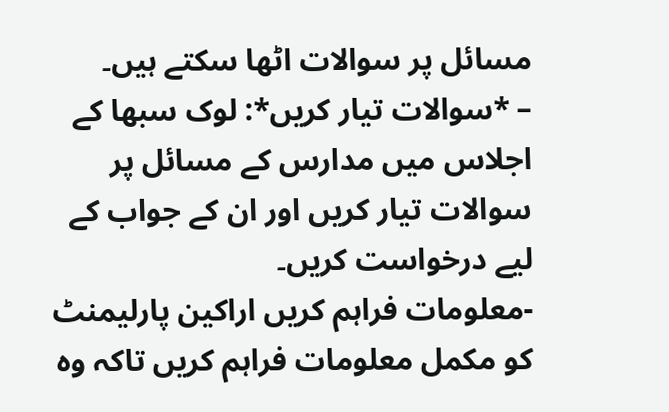مسائل پر سوالات اٹھا سکتے ہیں۔
– *سوالات تیار کریں*: لوک سبھا کے اجلاس میں مدارس کے مسائل پر سوالات تیار کریں اور ان کے جواب کے لیے درخواست کریں۔
-معلومات فراہم کریں اراکین پارلیمنٹ کو مکمل معلومات فراہم کریں تاکہ وہ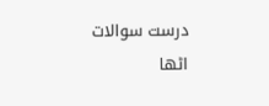درست سوالات اٹھا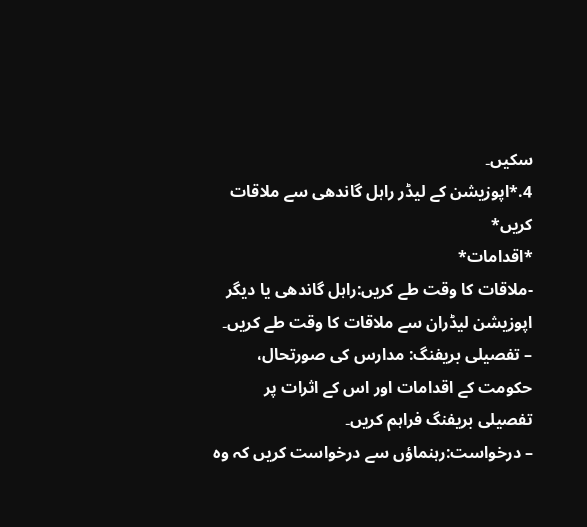سکیں۔
4.*اپوزیشن کے لیڈر راہل گاندھی سے ملاقات کریں*
*اقدامات*
-ملاقات کا وقت طے کریں:راہل گاندھی یا دیگر اپوزیشن لیڈران سے ملاقات کا وقت طے کریں۔
– تفصیلی بریفنگ: مدارس کی صورتحال، حکومت کے اقدامات اور اس کے اثرات پر تفصیلی بریفنگ فراہم کریں۔
– درخواست:رہنماؤں سے درخواست کریں کہ وہ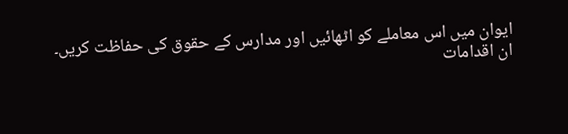ایوان میں اس معاملے کو اٹھائیں اور مدارس کے حقوق کی حفاظت کریں۔
ان اقدامات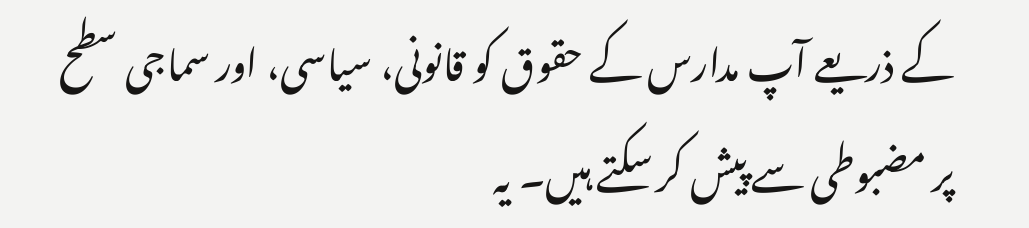کے ذریعے آپ مدارس کے حقوق کو قانونی، سیاسی، اور سماجی سطح پر مضبوطی سے پیش کر سکتے ہیں۔ یہ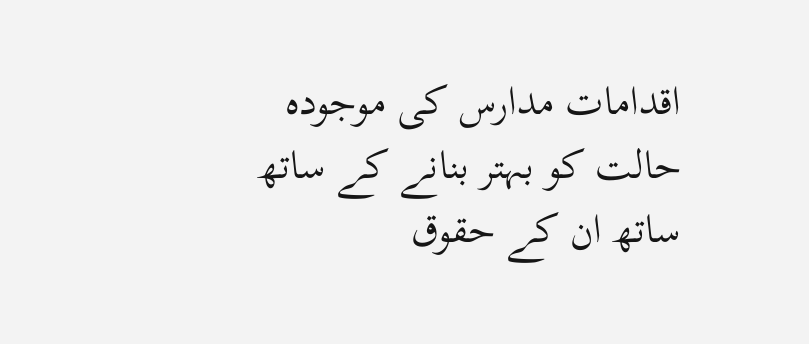اقدامات مدارس کی موجودہ حالت کو بہتر بنانے کے ساتھ ساتھ ان کے حقوق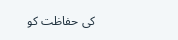کی حفاظت کو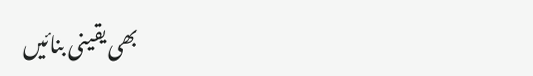بھی یقینی بنائیں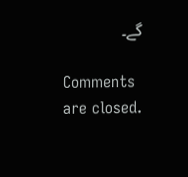گے۔

Comments are closed.